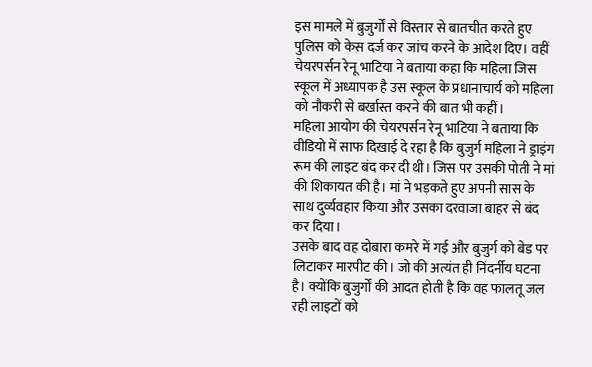इस मामले में बुजुर्गों से विस्तार से बातचीत करते हुए पुलिस को केस दर्ज कर जांच करने के आदेश दिए। वहीं चेयरपर्सन रेनू भाटिया ने बताया कहा कि महिला जिस स्कूल में अध्यापक है उस स्कूल के प्रधानाचार्य को महिला को नौकरी से बर्खास्त करने की बात भी कहीं।
महिला आयोग की चेयरपर्सन रेनू भाटिया ने बताया कि वीडियो में साफ दिखाई दे रहा है कि बुजुर्ग महिला ने ड्राइंग रूम की लाइट बंद कर दी थी। जिस पर उसकी पोती ने मां की शिकायत की है। मां ने भड़कते हुए अपनी सास के साथ दुर्व्यवहार किया और उसका दरवाजा बाहर से बंद कर दिया।
उसके बाद वह दोबारा कमरे में गई और बुजुर्ग को बेड पर लिटाकर मारपीट की। जो की अत्यंत ही निंदर्नीय घटना है। क्योंकि बुजुर्गों की आदत होती है कि वह फालतू जल रही लाइटों को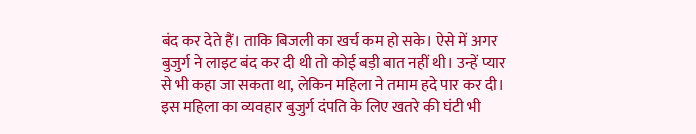बंद कर देते हैं। ताकि बिजली का खर्च कम हो सके। ऐसे में अगर बुजुर्ग ने लाइट बंद कर दी थी तो कोई बड़ी बात नहीं थी। उन्हें प्यार से भी कहा जा सकता था, लेकिन महिला ने तमाम हदे पार कर दी।
इस महिला का व्यवहार बुजुर्ग दंपति के लिए खतरे की घंटी भी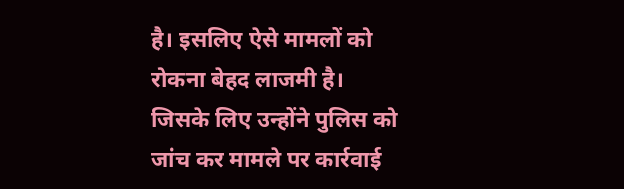है। इसलिए ऐसे मामलों को रोकना बेहद लाजमी है। जिसके लिए उन्होंने पुलिस को जांच कर मामले पर कार्रवाई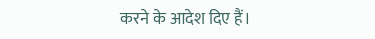करने के आदेश दिए हैं।